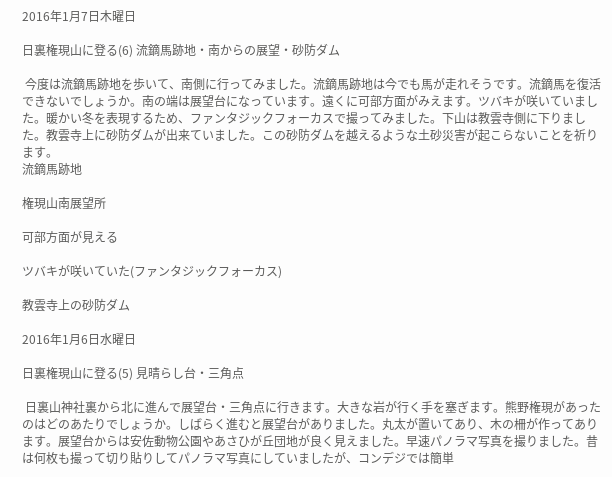2016年1月7日木曜日

日裏権現山に登る(6) 流鏑馬跡地・南からの展望・砂防ダム

 今度は流鏑馬跡地を歩いて、南側に行ってみました。流鏑馬跡地は今でも馬が走れそうです。流鏑馬を復活できないでしょうか。南の端は展望台になっています。遠くに可部方面がみえます。ツバキが咲いていました。暖かい冬を表現するため、ファンタジックフォーカスで撮ってみました。下山は教雲寺側に下りました。教雲寺上に砂防ダムが出来ていました。この砂防ダムを越えるような土砂災害が起こらないことを祈ります。
流鏑馬跡地

権現山南展望所

可部方面が見える

ツバキが咲いていた(ファンタジックフォーカス)

教雲寺上の砂防ダム

2016年1月6日水曜日

日裏権現山に登る(5) 見晴らし台・三角点

 日裏山神社裏から北に進んで展望台・三角点に行きます。大きな岩が行く手を塞ぎます。熊野権現があったのはどのあたりでしょうか。しばらく進むと展望台がありました。丸太が置いてあり、木の柵が作ってあります。展望台からは安佐動物公園やあさひが丘団地が良く見えました。早速パノラマ写真を撮りました。昔は何枚も撮って切り貼りしてパノラマ写真にしていましたが、コンデジでは簡単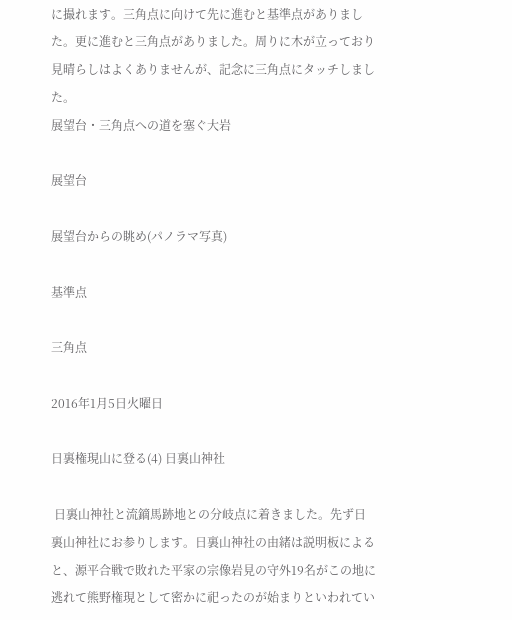に撮れます。三角点に向けて先に進むと基準点がありました。更に進むと三角点がありました。周りに木が立っており見晴らしはよくありませんが、記念に三角点にタッチしました。
展望台・三角点への道を塞ぐ大岩

展望台

展望台からの眺め(パノラマ写真)

基準点

三角点

2016年1月5日火曜日

日裏権現山に登る(4) 日裏山神社

 日裏山神社と流鏑馬跡地との分岐点に着きました。先ず日裏山神社にお参りします。日裏山神社の由緒は説明板によると、源平合戦で敗れた平家の宗像岩見の守外19名がこの地に逃れて熊野権現として密かに祀ったのが始まりといわれてい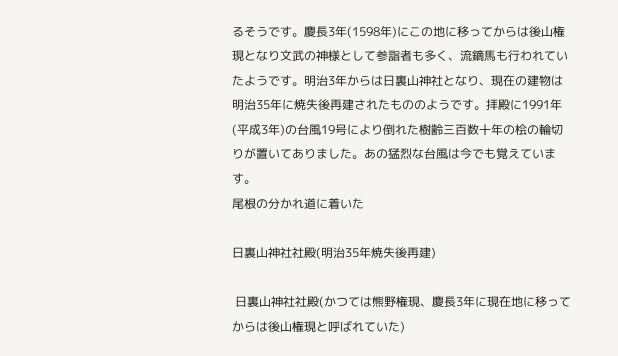るそうです。慶長3年(1598年)にこの地に移ってからは後山権現となり文武の神様として参詣者も多く、流鏑馬も行われていたようです。明治3年からは日裏山神社となり、現在の建物は明治35年に焼失後再建されたもののようです。拝殿に1991年(平成3年)の台風19号により倒れた樹齢三百数十年の桧の輪切りが置いてありました。あの猛烈な台風は今でも覚えています。
尾根の分かれ道に着いた

日裏山神社社殿(明治35年焼失後再建)

 日裏山神社社殿(かつては熊野権現、慶長3年に現在地に移ってからは後山権現と呼ばれていた)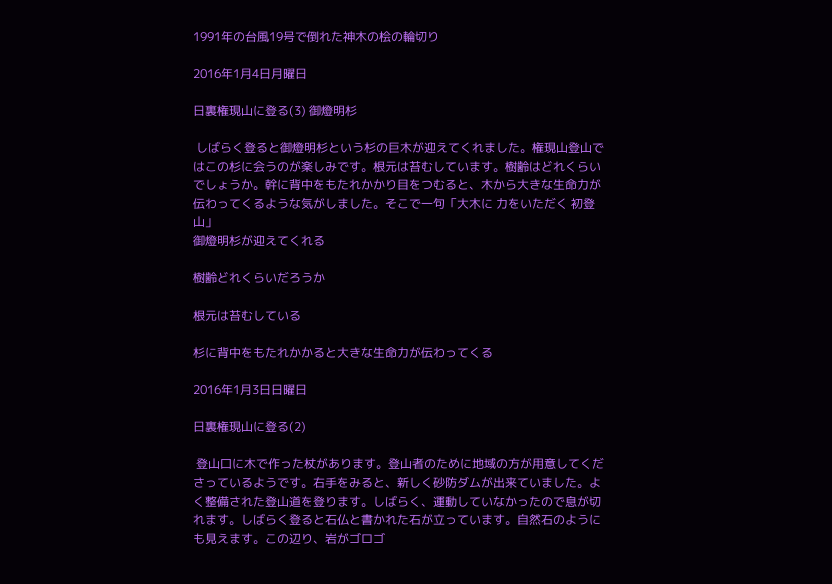1991年の台風19号で倒れた神木の桧の輪切り

2016年1月4日月曜日

日裏権現山に登る(3) 御燈明杉

 しばらく登ると御燈明杉という杉の巨木が迎えてくれました。権現山登山ではこの杉に会うのが楽しみです。根元は苔むしています。樹齢はどれくらいでしょうか。幹に背中をもたれかかり目をつむると、木から大きな生命力が伝わってくるような気がしました。そこで一句「大木に 力をいただく 初登山」
御燈明杉が迎えてくれる

樹齢どれくらいだろうか

根元は苔むしている

杉に背中をもたれかかると大きな生命力が伝わってくる

2016年1月3日日曜日

日裏権現山に登る(2)

 登山口に木で作った杖があります。登山者のために地域の方が用意してくださっているようです。右手をみると、新しく砂防ダムが出来ていました。よく整備された登山道を登ります。しばらく、運動していなかったので息が切れます。しばらく登ると石仏と書かれた石が立っています。自然石のようにも見えます。この辺り、岩がゴロゴ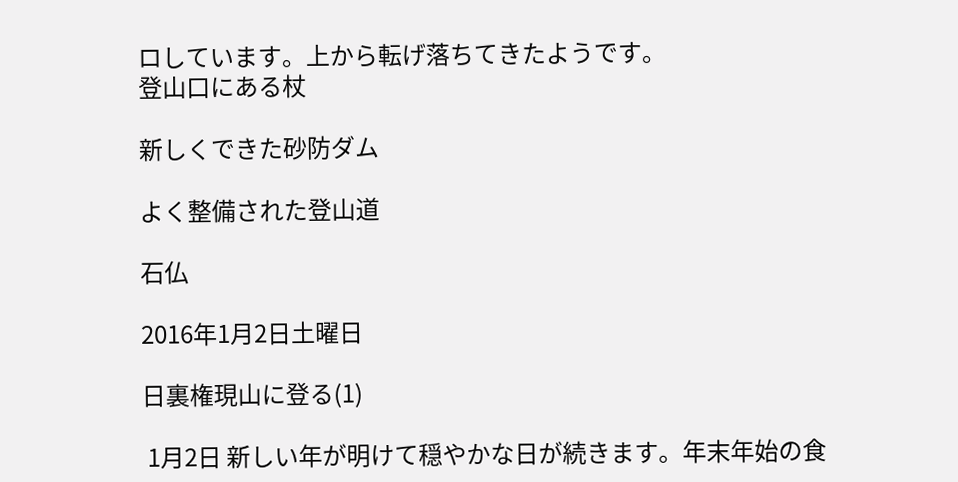ロしています。上から転げ落ちてきたようです。
登山口にある杖

新しくできた砂防ダム

よく整備された登山道

石仏

2016年1月2日土曜日

日裏権現山に登る(1)

 1月2日 新しい年が明けて穏やかな日が続きます。年末年始の食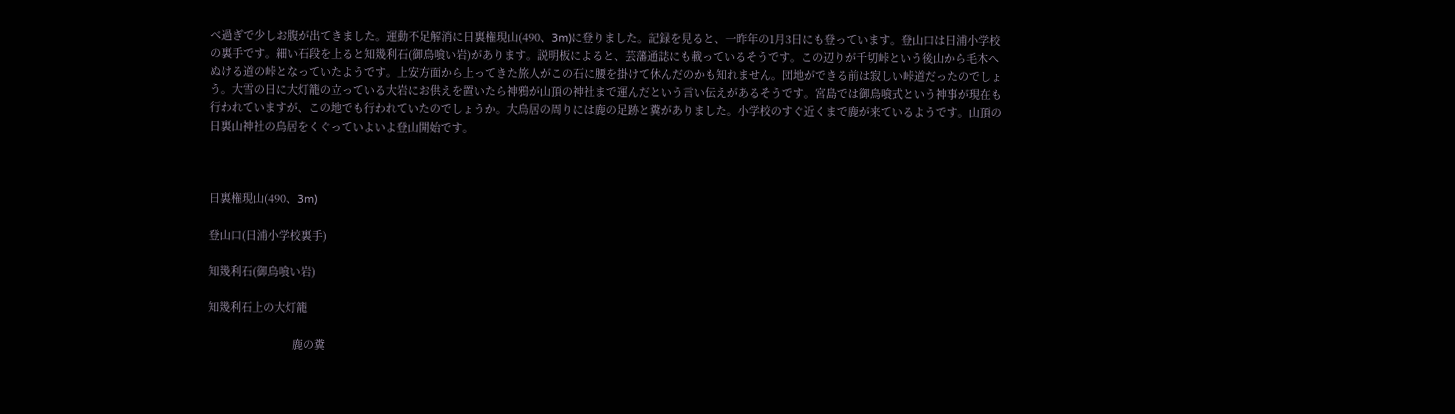べ過ぎで少しお腹が出てきました。運動不足解消に日裏権現山(490、3m)に登りました。記録を見ると、一昨年の1月3日にも登っています。登山口は日浦小学校の裏手です。細い石段を上ると知幾利石(御鳥喰い岩)があります。説明板によると、芸藩通誌にも載っているそうです。この辺りが千切峠という後山から毛木へぬける道の峠となっていたようです。上安方面から上ってきた旅人がこの石に腰を掛けて休んだのかも知れません。団地ができる前は寂しい峠道だったのでしょう。大雪の日に大灯籠の立っている大岩にお供えを置いたら神鴉が山頂の神社まで運んだという言い伝えがあるそうです。宮島では御鳥喰式という神事が現在も行われていますが、この地でも行われていたのでしょうか。大鳥居の周りには鹿の足跡と糞がありました。小学校のすぐ近くまで鹿が来ているようです。山頂の日裏山神社の鳥居をくぐっていよいよ登山開始です。



日裏権現山(490、3m)

登山口(日浦小学校裏手)

知幾利石(御鳥喰い岩)

知幾利石上の大灯籠

                            鹿の糞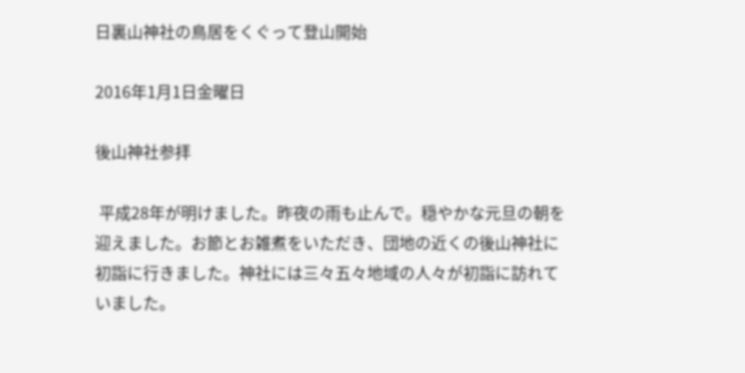日裏山神社の鳥居をくぐって登山開始

2016年1月1日金曜日

後山神社参拝

 平成28年が明けました。昨夜の雨も止んで。穏やかな元旦の朝を迎えました。お節とお雑煮をいただき、団地の近くの後山神社に初詣に行きました。神社には三々五々地域の人々が初詣に訪れていました。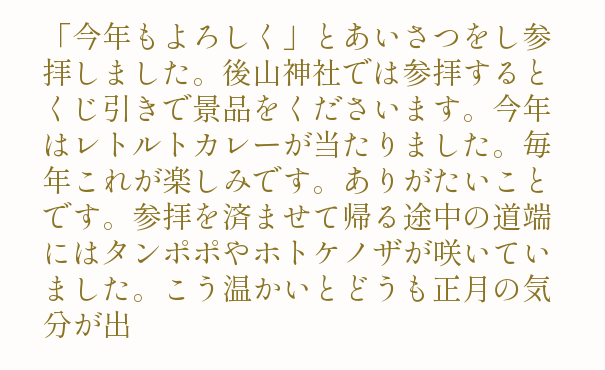「今年もよろしく」とあいさつをし参拝しました。後山神社では参拝するとくじ引きで景品をくださいます。今年はレトルトカレーが当たりました。毎年これが楽しみです。ありがたいことです。参拝を済ませて帰る途中の道端にはタンポポやホトケノザが咲いていました。こう温かいとどうも正月の気分が出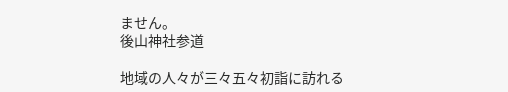ません。
後山神社参道

地域の人々が三々五々初詣に訪れる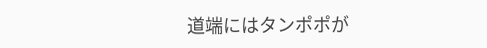道端にはタンポポが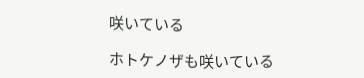咲いている

ホトケノザも咲いている